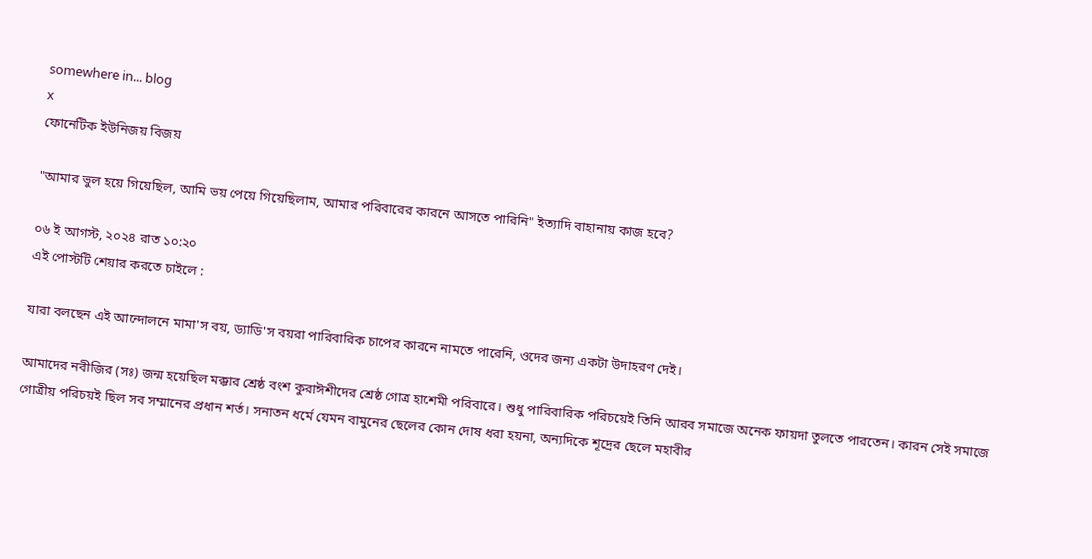somewhere in... blog
x
ফোনেটিক ইউনিজয় বিজয়

"আমার ভুল হয়ে গিয়েছিল, আমি ভয় পেয়ে গিয়েছিলাম, আমার পরিবারের কারনে আসতে পারিনি" ইত্যাদি বাহানায় কাজ হবে?

০৬ ই আগস্ট, ২০২৪ রাত ১০:২০
এই পোস্টটি শেয়ার করতে চাইলে :

যারা বলছেন এই আন্দোলনে মামা'স বয়, ড্যাডি'স বয়রা পারিবারিক চাপের কারনে নামতে পারেনি, ওদের জন্য একটা উদাহরণ দেই।

আমাদের নবীজির (সঃ) জন্ম হয়েছিল মক্কার শ্রেষ্ঠ বংশ কুরাঈশীদের শ্রেষ্ঠ গোত্র হাশেমী পরিবারে। শুধু পারিবারিক পরিচয়েই তিনি আরব সমাজে অনেক ফায়দা তুলতে পারতেন। কারন সেই সমাজে গোত্রীয় পরিচয়ই ছিল সব সম্মানের প্রধান শর্ত। সনাতন ধর্মে যেমন বামুনের ছেলের কোন দোষ ধরা হয়না, অন্যদিকে শূদ্রের ছেলে মহাবীর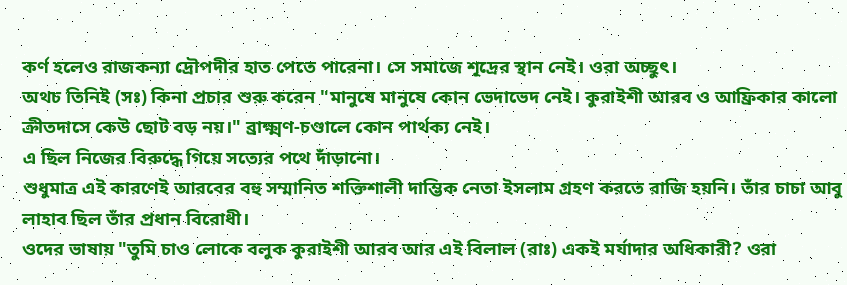কর্ণ হলেও রাজকন্যা দ্রৌপদীর হাত পেতে পারেনা। সে সমাজে শূদ্রের স্থান নেই। ওরা অচ্ছুৎ।
অথচ তিনিই (সঃ) কিনা প্রচার শুরু করেন "মানুষে মানুষে কোন ভেদাভেদ নেই। কুরাইশী আরব ও আফ্রিকার কালো ক্রীতদাসে কেউ ছোট বড় নয়।" ব্রাক্ষ্মণ-চণ্ডালে কোন পার্থক্য নেই।
এ ছিল নিজের বিরুদ্ধে গিয়ে সত্যের পথে দাঁড়ানো।
শুধুমাত্র এই কারণেই আরবের বহু সম্মানিত শক্তিশালী দাম্ভিক নেতা ইসলাম গ্রহণ করতে রাজি হয়নি। তাঁর চাচা আবু লাহাব ছিল তাঁর প্রধান বিরোধী।
ওদের ভাষায় "তুমি চাও লোকে বলুক কুরাইশী আরব আর এই বিলাল (রাঃ) একই মর্যাদার অধিকারী? ওরা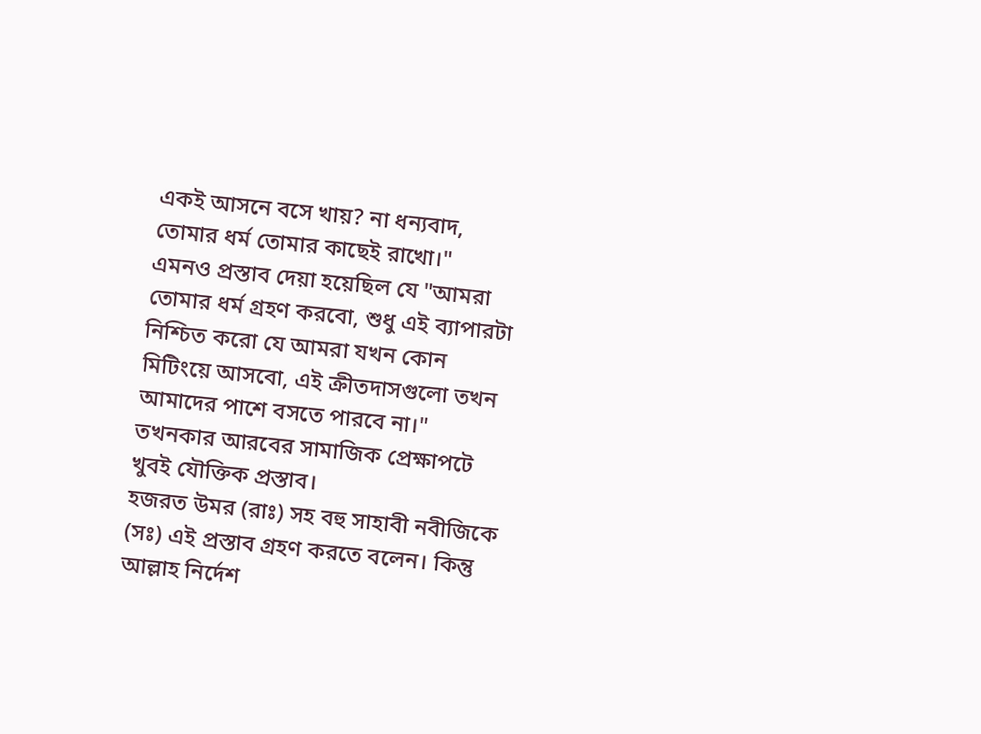একই আসনে বসে খায়? না ধন্যবাদ, তোমার ধর্ম তোমার কাছেই রাখো।"
এমনও প্রস্তাব দেয়া হয়েছিল যে "আমরা তোমার ধর্ম গ্রহণ করবো, শুধু এই ব্যাপারটা নিশ্চিত করো যে আমরা যখন কোন মিটিংয়ে আসবো, এই ক্রীতদাসগুলো তখন আমাদের পাশে বসতে পারবে না।"
তখনকার আরবের সামাজিক প্রেক্ষাপটে খুবই যৌক্তিক প্রস্তাব।
হজরত উমর (রাঃ) সহ বহু সাহাবী নবীজিকে (সঃ) এই প্রস্তাব গ্রহণ করতে বলেন। কিন্তু আল্লাহ নির্দেশ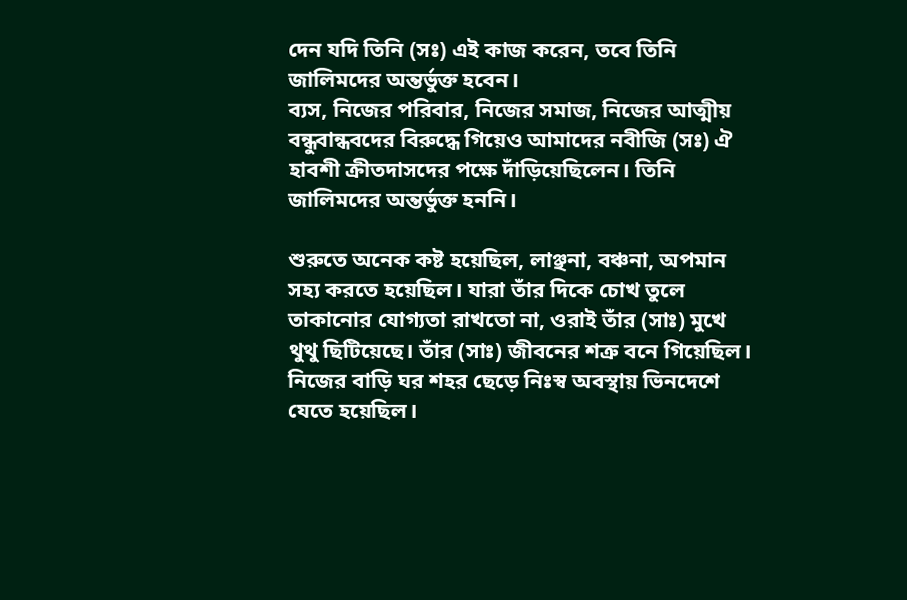দেন যদি তিনি (সঃ) এই কাজ করেন, তবে তিনি জালিমদের অন্তর্ভুক্ত হবেন।
ব্যস, নিজের পরিবার, নিজের সমাজ, নিজের আত্মীয় বন্ধুবান্ধবদের বিরুদ্ধে গিয়েও আমাদের নবীজি (সঃ) ঐ হাবশী ক্রীতদাসদের পক্ষে দাঁড়িয়েছিলেন। তিনি জালিমদের অন্তর্ভুক্ত হননি।

শুরুতে অনেক কষ্ট হয়েছিল, লাঞ্ছনা, বঞ্চনা, অপমান সহ্য করতে হয়েছিল। যারা তাঁর দিকে চোখ তুলে তাকানোর যোগ্যতা রাখতো না, ওরাই তাঁর (সাঃ) মুখে থুথু ছিটিয়েছে। তাঁর (সাঃ) জীবনের শত্রু বনে গিয়েছিল। নিজের বাড়ি ঘর শহর ছেড়ে নিঃস্ব অবস্থায় ভিনদেশে যেতে হয়েছিল।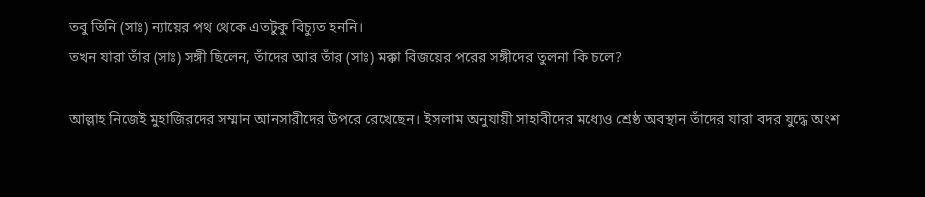তবু তিনি (সাঃ) ন্যায়ের পথ থেকে এতটুকু বিচ্যুত হননি।
তখন যারা তাঁর (সাঃ) সঙ্গী ছিলেন, তাঁদের আর তাঁর (সাঃ) মক্কা বিজয়ের পরের সঙ্গীদের তুলনা কি চলে?

আল্লাহ নিজেই মুহাজিরদের সম্মান আনসারীদের উপরে রেখেছেন। ইসলাম অনুযায়ী সাহাবীদের মধ্যেও শ্রেষ্ঠ অবস্থান তাঁদের যারা বদর যুদ্ধে অংশ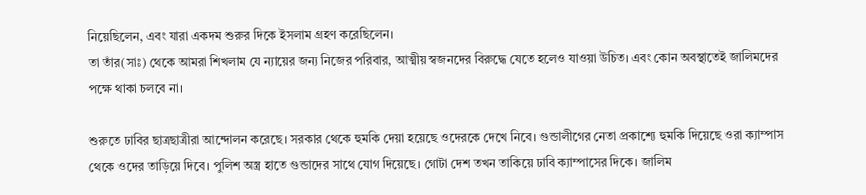নিয়েছিলেন, এবং যারা একদম শুরুর দিকে ইসলাম গ্রহণ করেছিলেন।
তা তাঁর(সাঃ) থেকে আমরা শিখলাম যে ন্যায়ের জন্য নিজের পরিবার, আত্মীয় স্বজনদের বিরুদ্ধে যেতে হলেও যাওয়া উচিত। এবং কোন অবস্থাতেই জালিমদের পক্ষে থাকা চলবে না।

শুরুতে ঢাবির ছাত্রছাত্রীরা আন্দোলন করেছে। সরকার থেকে হুমকি দেয়া হয়েছে ওদেরকে দেখে নিবে। গুন্ডালীগের নেতা প্রকাশ্যে হুমকি দিয়েছে ওরা ক্যাম্পাস থেকে ওদের তাড়িয়ে দিবে। পুলিশ অস্ত্র হাতে গুন্ডাদের সাথে যোগ দিয়েছে। গোটা দেশ তখন তাকিয়ে ঢাবি ক্যাম্পাসের দিকে। জালিম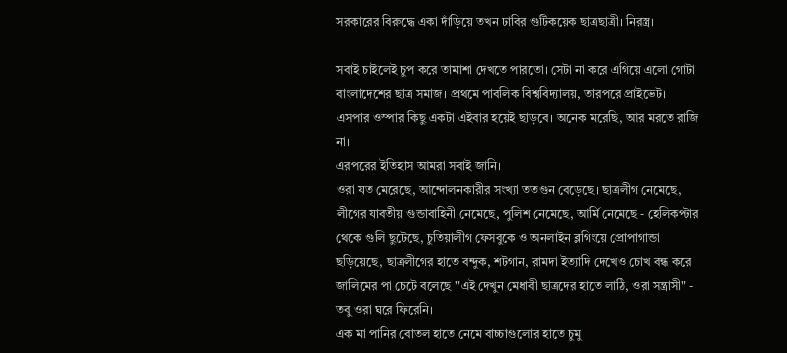সরকারের বিরুদ্ধে একা দাঁড়িয়ে তখন ঢাবির গুটিকয়েক ছাত্রছাত্রী। নিরস্ত্র।

সবাই চাইলেই চুপ করে তামাশা দেখতে পারতো। সেটা না করে এগিয়ে এলো গোটা বাংলাদেশের ছাত্র সমাজ। প্রথমে পাবলিক বিশ্ববিদ্যালয়, তারপরে প্রাইভেট। এসপার ওস্পার কিছু একটা এইবার হয়েই ছাড়বে। অনেক মরেছি, আর মরতে রাজি না।
এরপরের ইতিহাস আমরা সবাই জানি।
ওরা যত মেরেছে, আন্দোলনকারীর সংখ্যা ততগুন বেড়েছে। ছাত্রলীগ নেমেছে, লীগের যাবতীয় গুন্ডাবাহিনী নেমেছে, পুলিশ নেমেছে, আর্মি নেমেছে - হেলিকপ্টার থেকে গুলি ছুটেছে, চুতিয়ালীগ ফেসবুকে ও অনলাইন ব্লগিংয়ে প্রোপাগান্ডা ছড়িয়েছে, ছাত্রলীগের হাতে বন্দুক, শটগান, রামদা ইত্যাদি দেখেও চোখ বন্ধ করে জালিমের পা চেটে বলেছে "এই দেখুন মেধাবী ছাত্রদের হাতে লাঠি, ওরা সন্ত্রাসী" - তবু ওরা ঘরে ফিরেনি।
এক মা পানির বোতল হাতে নেমে বাচ্চাগুলোর হাতে চুমু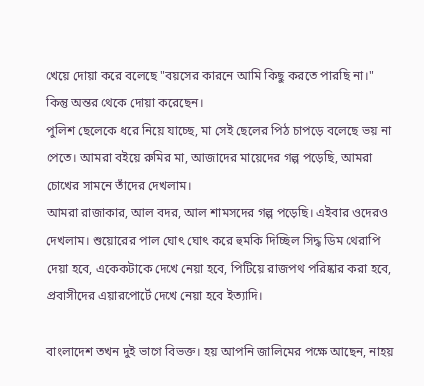খেয়ে দোয়া করে বলেছে "বয়সের কারনে আমি কিছু করতে পারছি না।" কিন্তু অন্তর থেকে দোয়া করেছেন।
পুলিশ ছেলেকে ধরে নিয়ে যাচ্ছে, মা সেই ছেলের পিঠ চাপড়ে বলেছে ভয় না পেতে। আমরা বইয়ে রুমির মা, আজাদের মায়েদের গল্প পড়েছি, আমরা চোখের সামনে তাঁদের দেখলাম।
আমরা রাজাকার, আল বদর, আল শামসদের গল্প পড়েছি। এইবার ওদেরও দেখলাম। শুয়োরের পাল ঘোৎ ঘোৎ করে হুমকি দিচ্ছিল সিদ্ধ ডিম থেরাপি দেয়া হবে, একেকটাকে দেখে নেয়া হবে, পিটিয়ে রাজপথ পরিষ্কার করা হবে, প্রবাসীদের এয়ারপোর্টে দেখে নেয়া হবে ইত্যাদি।

বাংলাদেশ তখন দুই ভাগে বিভক্ত। হয় আপনি জালিমের পক্ষে আছেন, নাহয়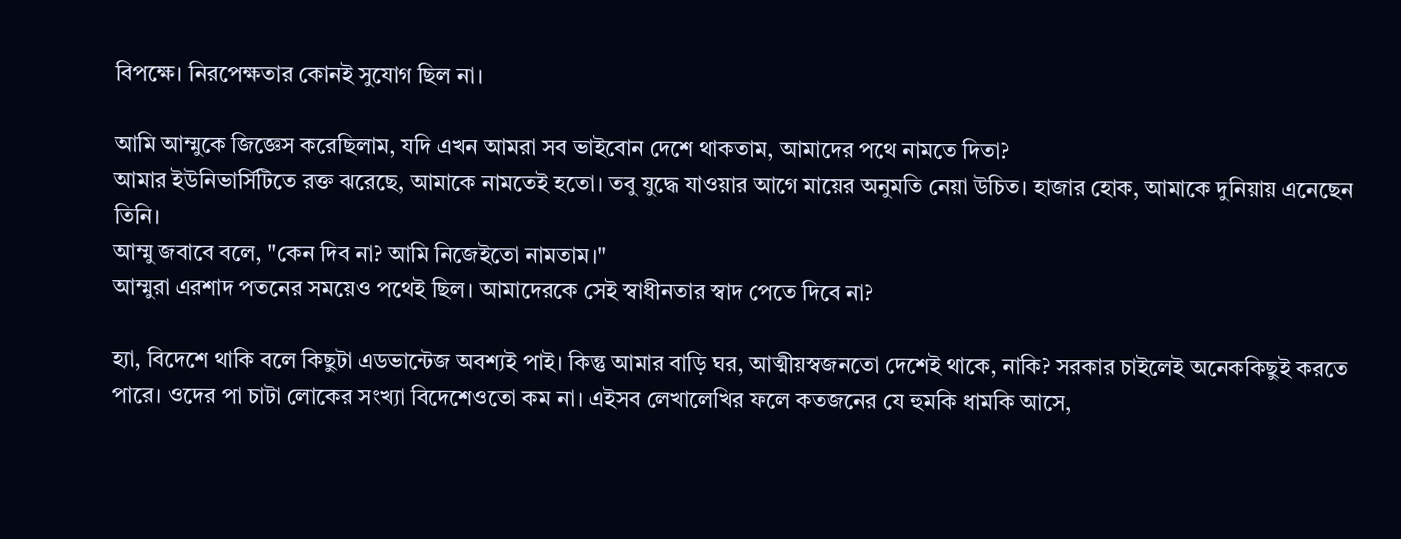বিপক্ষে। নিরপেক্ষতার কোনই সুযোগ ছিল না।

আমি আম্মুকে জিজ্ঞেস করেছিলাম, যদি এখন আমরা সব ভাইবোন দেশে থাকতাম, আমাদের পথে নামতে দিতা?
আমার ইউনিভার্সিটিতে রক্ত ঝরেছে, আমাকে নামতেই হতো। তবু যুদ্ধে যাওয়ার আগে মায়ের অনুমতি নেয়া উচিত। হাজার হোক, আমাকে দুনিয়ায় এনেছেন তিনি।
আম্মু জবাবে বলে, "কেন দিব না? আমি নিজেইতো নামতাম।"
আম্মুরা এরশাদ পতনের সময়েও পথেই ছিল। আমাদেরকে সেই স্বাধীনতার স্বাদ পেতে দিবে না?

হ্যা, বিদেশে থাকি বলে কিছুটা এডভান্টেজ অবশ্যই পাই। কিন্তু আমার বাড়ি ঘর, আত্মীয়স্বজনতো দেশেই থাকে, নাকি? সরকার চাইলেই অনেককিছুই করতে পারে। ওদের পা চাটা লোকের সংখ্যা বিদেশেওতো কম না। এইসব লেখালেখির ফলে কতজনের যে হুমকি ধামকি আসে,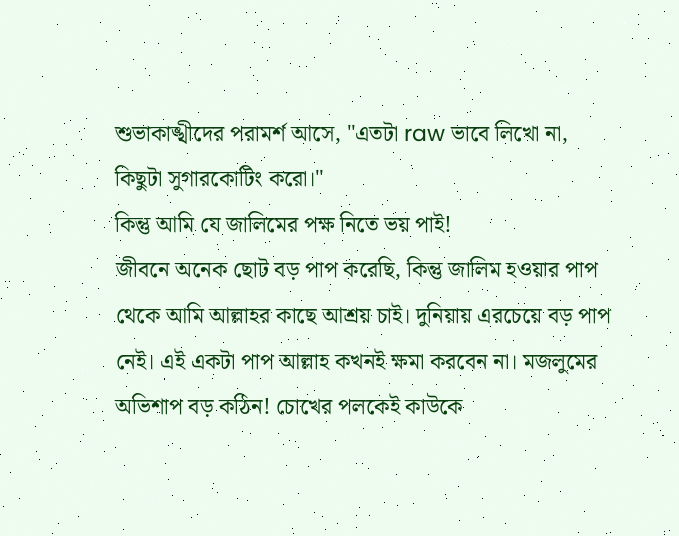শুভাকাঙ্খীদের পরামর্শ আসে, "এতটা raw ভাবে লিখো না, কিছুটা সুগারকোটিং করো।"
কিন্তু আমি যে জালিমের পক্ষ নিতে ভয় পাই!
জীবনে অনেক ছোট বড় পাপ করেছি, কিন্তু জালিম হওয়ার পাপ থেকে আমি আল্লাহর কাছে আশ্রয় চাই। দুনিয়ায় এরচেয়ে বড় পাপ নেই। এই একটা পাপ আল্লাহ কখনই ক্ষমা করবেন না। মজলুমের অভিশাপ বড় কঠিন! চোখের পলকেই কাউকে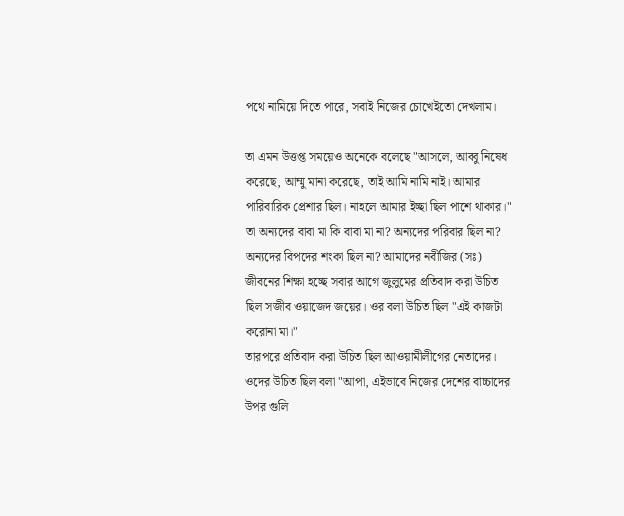পথে নামিয়ে দিতে পারে, সবাই নিজের চোখেইতো দেখলাম।

তা এমন উত্তপ্ত সময়েও অনেকে বলেছে "আসলে, আব্বু নিষেধ করেছে, আম্মু মানা করেছে, তাই আমি নামি নাই। আমার পারিবারিক প্রেশার ছিল। নাহলে আমার ইচ্ছা ছিল পাশে থাকার।"
তা অন্যদের বাবা মা কি বাবা মা না? অন্যদের পরিবার ছিল না? অন্যদের বিপদের শংকা ছিল না? আমাদের নবীজির (সঃ) জীবনের শিক্ষা হচ্ছে সবার আগে জুলুমের প্রতিবাদ করা উচিত ছিল সজীব ওয়াজেদ জয়ের। ওর বলা উচিত ছিল "এই কাজটা করোনা মা।"
তারপরে প্রতিবাদ করা উচিত ছিল আওয়ামীলীগের নেতাদের। ওদের উচিত ছিল বলা "আপা, এইভাবে নিজের দেশের বাচ্চাদের উপর গুলি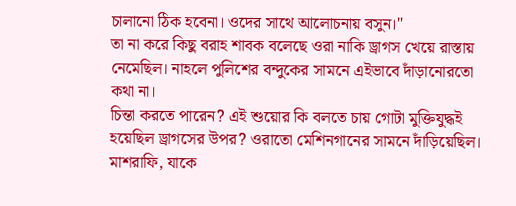চালানো ঠিক হবেনা। ওদের সাথে আলোচনায় বসুন।"
তা না করে কিছু বরাহ শাবক বলেছে ওরা নাকি ড্রাগস খেয়ে রাস্তায় নেমেছিল। নাহলে পুলিশের বন্দুকের সামনে এইভাবে দাঁড়ানোরতো কথা না।
চিন্তা করতে পারেন? এই শুয়োর কি বলতে চায় গোটা মুক্তিযুদ্ধই হয়েছিল ড্রাগসের উপর? ওরাতো মেশিনগানের সামনে দাঁড়িয়েছিল।
মাশরাফি, যাকে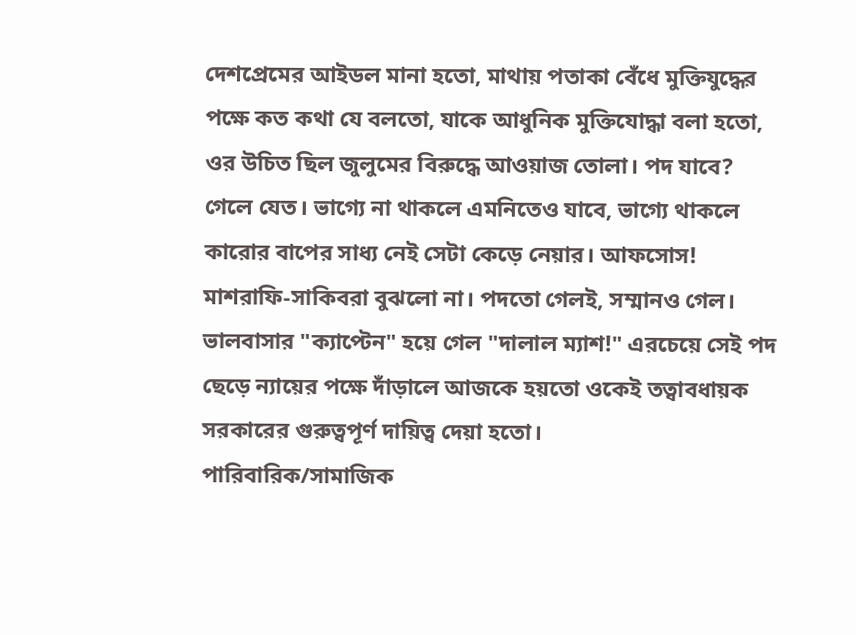দেশপ্রেমের আইডল মানা হতো, মাথায় পতাকা বেঁধে মুক্তিযুদ্ধের পক্ষে কত কথা যে বলতো, যাকে আধুনিক মুক্তিযোদ্ধা বলা হতো, ওর উচিত ছিল জুলুমের বিরুদ্ধে আওয়াজ তোলা। পদ যাবে? গেলে যেত। ভাগ্যে না থাকলে এমনিতেও যাবে, ভাগ্যে থাকলে কারোর বাপের সাধ্য নেই সেটা কেড়ে নেয়ার। আফসোস! মাশরাফি-সাকিবরা বুঝলো না। পদতো গেলই, সম্মানও গেল। ভালবাসার "ক্যাপ্টেন" হয়ে গেল "দালাল ম্যাশ!" এরচেয়ে সেই পদ ছেড়ে ন্যায়ের পক্ষে দাঁড়ালে আজকে হয়তো ওকেই তত্বাবধায়ক সরকারের গুরুত্বপূর্ণ দায়িত্ব দেয়া হতো।
পারিবারিক/সামাজিক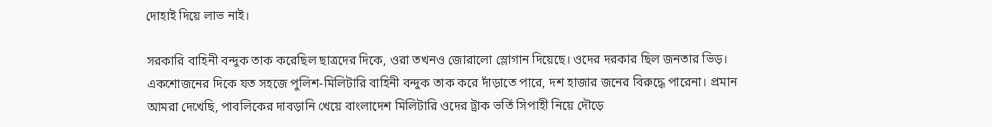দোহাই দিয়ে লাভ নাই।

সরকারি বাহিনী বন্দুক তাক করেছিল ছাত্রদের দিকে, ওরা তখনও জোরালো স্লোগান দিয়েছে। ওদের দরকার ছিল জনতার ভিড়। একশোজনের দিকে যত সহজে পুলিশ-মিলিটারি বাহিনী বন্দুক তাক করে দাঁড়াতে পারে, দশ হাজার জনের বিরুদ্ধে পারেনা। প্রমান আমরা দেখেছি, পাবলিকের দাবড়ানি খেয়ে বাংলাদেশ মিলিটারি ওদের ট্রাক ভর্তি সিপাহী নিয়ে দৌড়ে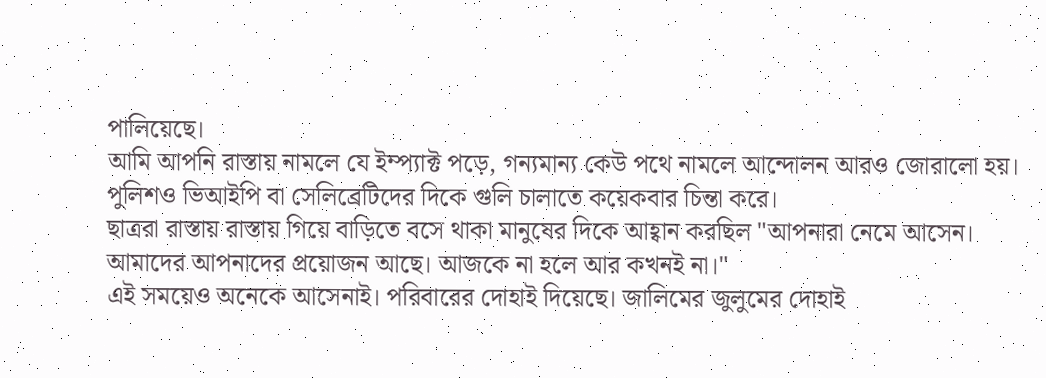পালিয়েছে।
আমি আপনি রাস্তায় নামলে যে ইম্প্যাক্ট পড়ে, গন্যমান্য কেউ পথে নামলে আন্দোলন আরও জোরালো হয়। পুলিশও ভিআইপি বা সেলিব্রেটিদের দিকে গুলি চালাতে কয়েকবার চিন্তা করে।
ছাত্ররা রাস্তায় রাস্তায় গিয়ে বাড়িতে বসে থাকা মানুষের দিকে আহ্বান করছিল "আপনারা নেমে আসেন। আমাদের আপনাদের প্রয়োজন আছে। আজকে না হলে আর কখনই না।"
এই সময়েও অনেকে আসেনাই। পরিবারের দোহাই দিয়েছে। জালিমের জুলুমের দোহাই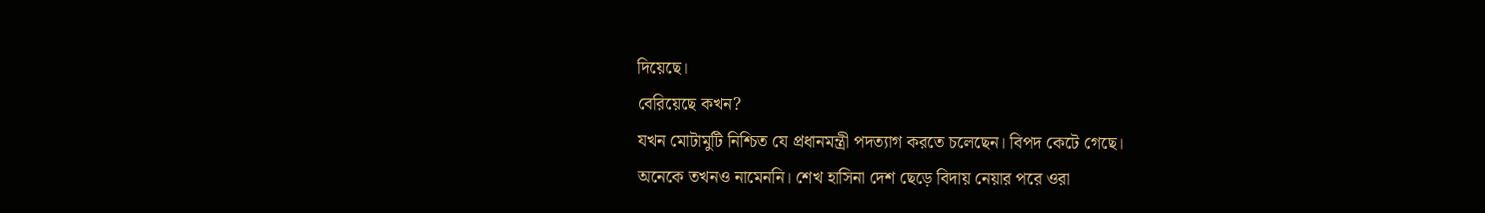দিয়েছে।
বেরিয়েছে কখন?
যখন মোটামুটি নিশ্চিত যে প্রধানমন্ত্রী পদত্যাগ করতে চলেছেন। বিপদ কেটে গেছে।
অনেকে তখনও নামেননি। শেখ হাসিনা দেশ ছেড়ে বিদায় নেয়ার পরে ওরা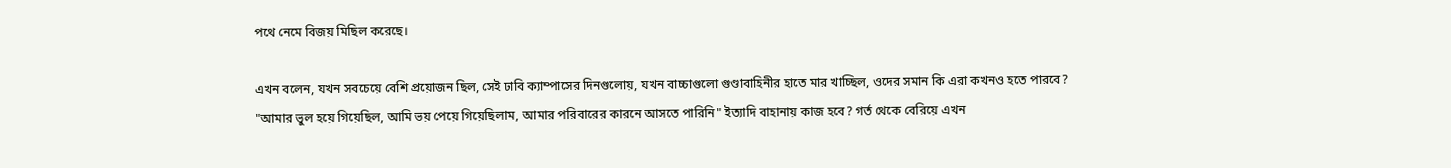পথে নেমে বিজয় মিছিল করেছে।

এখন বলেন, যখন সবচেয়ে বেশি প্রয়োজন ছিল, সেই ঢাবি ক্যাম্পাসের দিনগুলোয়, যখন বাচ্চাগুলো গুণ্ডাবাহিনীর হাতে মার খাচ্ছিল, ওদের সমান কি এরা কখনও হতে পারবে?
"আমার ভুল হয়ে গিয়েছিল, আমি ভয় পেয়ে গিয়েছিলাম, আমার পরিবারের কারনে আসতে পারিনি" ইত্যাদি বাহানায় কাজ হবে? গর্ত থেকে বেরিয়ে এখন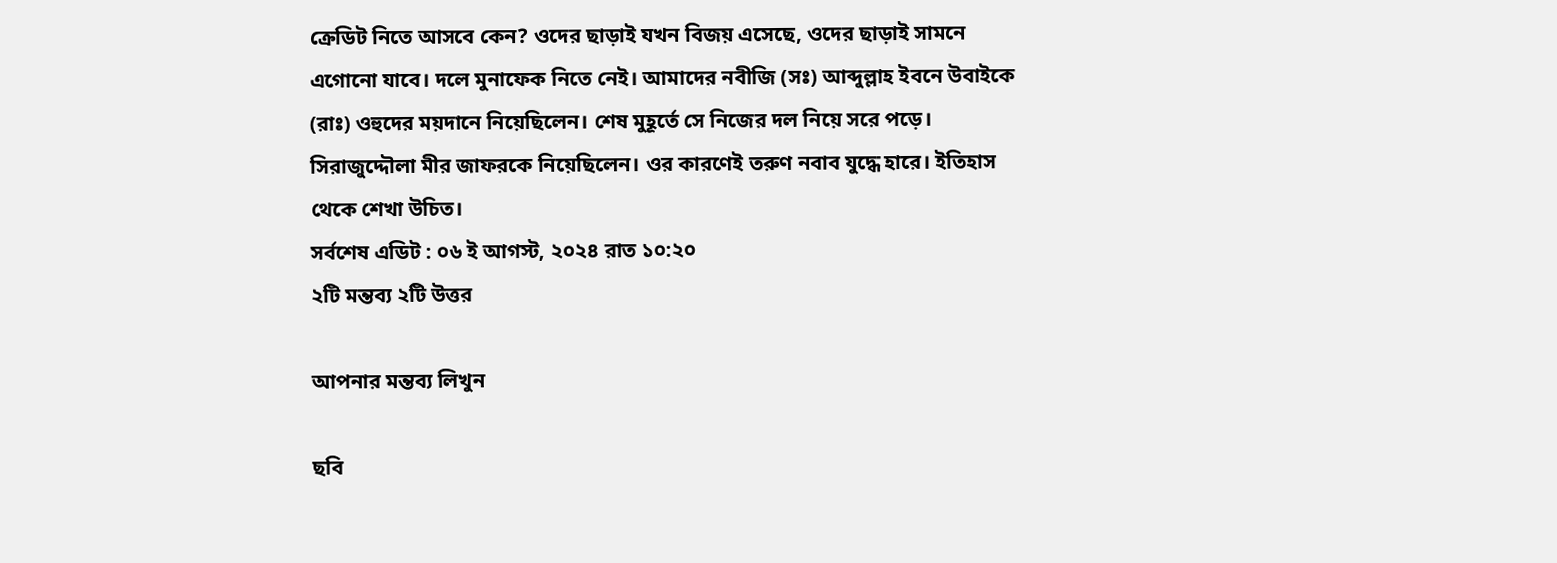ক্রেডিট নিতে আসবে কেন? ওদের ছাড়াই যখন বিজয় এসেছে, ওদের ছাড়াই সামনে এগোনো যাবে। দলে মুনাফেক নিতে নেই। আমাদের নবীজি (সঃ) আব্দুল্লাহ ইবনে উবাইকে (রাঃ) ওহুদের ময়দানে নিয়েছিলেন। শেষ মুহূর্তে সে নিজের দল নিয়ে সরে পড়ে। সিরাজুদ্দৌলা মীর জাফরকে নিয়েছিলেন। ওর কারণেই তরুণ নবাব যুদ্ধে হারে। ইতিহাস থেকে শেখা উচিত।
সর্বশেষ এডিট : ০৬ ই আগস্ট, ২০২৪ রাত ১০:২০
২টি মন্তব্য ২টি উত্তর

আপনার মন্তব্য লিখুন

ছবি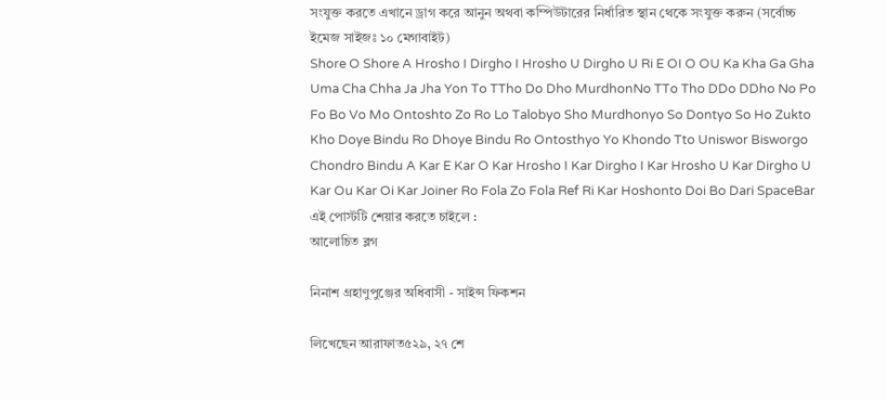সংযুক্ত করতে এখানে ড্রাগ করে আনুন অথবা কম্পিউটারের নির্ধারিত স্থান থেকে সংযুক্ত করুন (সর্বোচ্চ ইমেজ সাইজঃ ১০ মেগাবাইট)
Shore O Shore A Hrosho I Dirgho I Hrosho U Dirgho U Ri E OI O OU Ka Kha Ga Gha Uma Cha Chha Ja Jha Yon To TTho Do Dho MurdhonNo TTo Tho DDo DDho No Po Fo Bo Vo Mo Ontoshto Zo Ro Lo Talobyo Sho Murdhonyo So Dontyo So Ho Zukto Kho Doye Bindu Ro Dhoye Bindu Ro Ontosthyo Yo Khondo Tto Uniswor Bisworgo Chondro Bindu A Kar E Kar O Kar Hrosho I Kar Dirgho I Kar Hrosho U Kar Dirgho U Kar Ou Kar Oi Kar Joiner Ro Fola Zo Fola Ref Ri Kar Hoshonto Doi Bo Dari SpaceBar
এই পোস্টটি শেয়ার করতে চাইলে :
আলোচিত ব্লগ

নিনাশ গ্রহাণুপুঞ্জের অধিবাসী - সাইন্স ফিকশন

লিখেছেন আরাফাত৫২৯, ২৭ শে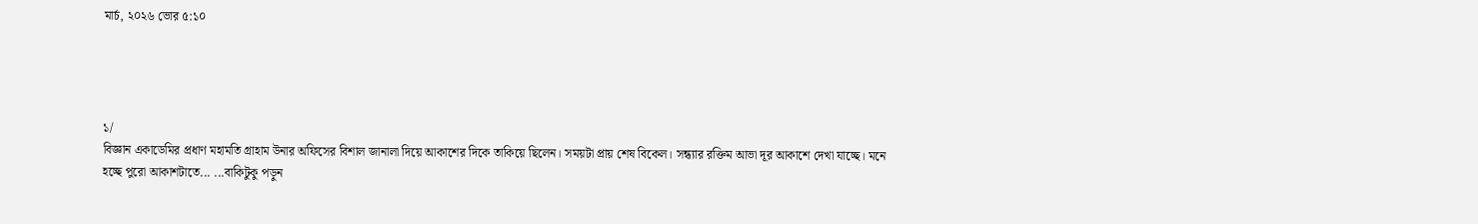মার্চ, ২০২৬ ভোর ৫:১০




১/
বিজ্ঞান একাডেমির প্রধাণ মহামতি গ্রাহাম উনার অফিসের বিশাল জানালা দিয়ে আকাশের দিকে তাকিয়ে ছিলেন। সময়টা প্রায় শেষ বিকেল। সন্ধ্যার রক্তিম আভা দূর আকাশে দেখা যাচ্ছে। মনে হচ্ছে পুরো আকাশটাতে... ...বাকিটুকু পড়ুন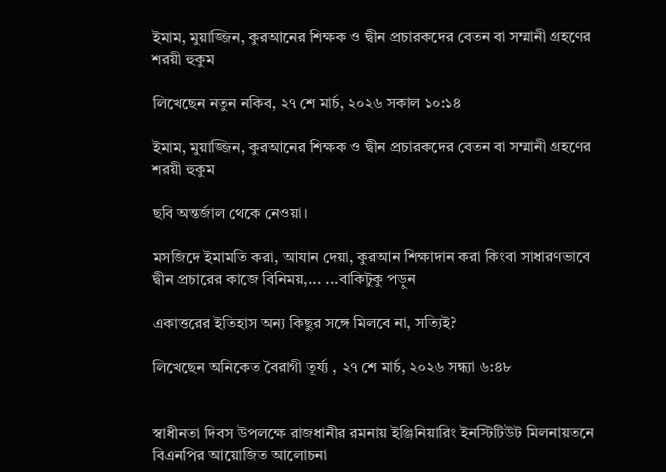ইমাম, মুয়াজ্জিন, কুরআনের শিক্ষক ও দ্বীন প্রচারকদের বেতন বা সম্মানী গ্রহণের শরয়ী হুকুম

লিখেছেন নতুন নকিব, ২৭ শে মার্চ, ২০২৬ সকাল ১০:১৪

ইমাম, মুয়াজ্জিন, কুরআনের শিক্ষক ও দ্বীন প্রচারকদের বেতন বা সম্মানী গ্রহণের শরয়ী হুকুম

ছবি অন্তর্জাল থেকে নেওয়া।

মসজিদে ইমামতি করা, আযান দেয়া, কুরআন শিক্ষাদান করা কিংবা সাধারণভাবে দ্বীন প্রচারের কাজে বিনিময়,... ...বাকিটুকু পড়ুন

একাত্তরের ইতিহাস অন্য কিছুর সঙ্গে মিলবে না, সত্যিই?

লিখেছেন অনিকেত বৈরাগী তূর্য্য , ২৭ শে মার্চ, ২০২৬ সন্ধ্যা ৬:৪৮


স্বাধীনতা দিবস উপলক্ষে রাজধানীর রমনায় ইঞ্জিনিয়ারিং ইনস্টিটিউট মিলনায়তনে বিএনপির আয়োজিত আলোচনা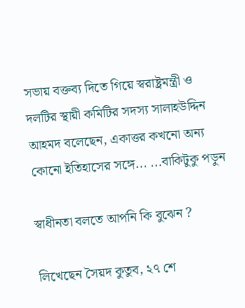সভায় বক্তব্য দিতে গিয়ে স্বরাষ্ট্রমন্ত্রী ও দলটির স্থায়ী কমিটির সদস্য সালাহউদ্দিন আহমদ বলেছেন, একাত্তর কখনো অন্য কোনো ইতিহাসের সঙ্গে... ...বাকিটুকু পড়ুন

স্বাধীনতা বলতে আপনি কি বুঝেন ?

লিখেছেন সৈয়দ কুতুব, ২৭ শে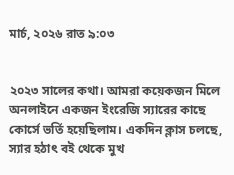মার্চ, ২০২৬ রাত ৯:০৩


২০২৩ সালের কথা। আমরা কয়েকজন মিলে অনলাইনে একজন ইংরেজি স্যারের কাছে কোর্সে ভর্তি হয়েছিলাম। একদিন ক্লাস চলছে, স্যার হঠাৎ বই থেকে মুখ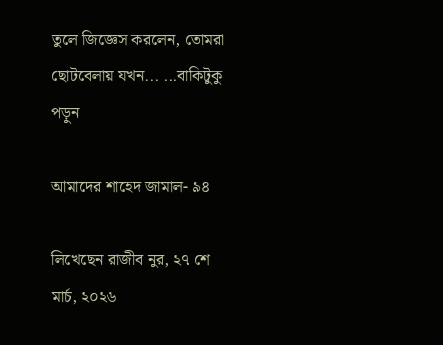তুলে জিজ্ঞেস করলেন, তোমরা ছোটবেলায় যখন... ...বাকিটুকু পড়ুন

আমাদের শাহেদ জামাল- ৯৪

লিখেছেন রাজীব নুর, ২৭ শে মার্চ, ২০২৬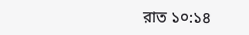রাত ১০:১৪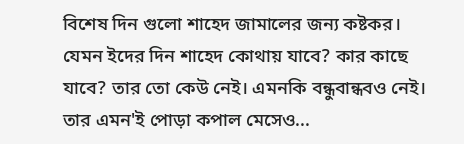বিশেষ দিন গুলো শাহেদ জামালের জন্য কষ্টকর।
যেমন ইদের দিন শাহেদ কোথায় যাবে? কার কাছে যাবে? তার তো কেউ নেই। এমনকি বন্ধুবান্ধবও নেই। তার এমন'ই পোড়া কপাল মেসেও...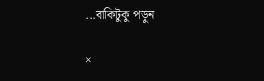...বাকিটুকু পড়ুন

×